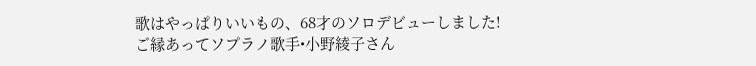歌はやっぱりいいもの、68才のソロデビューしました!
ご縁あってソプラノ歌手•小野綾子さん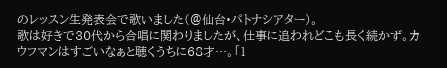のレッスン生発表会で歌いました(@仙台•パトナシアター)。
歌は好きで30代から合唱に関わりましたが、仕事に追われどこも長く続かず。カウフマンはすごいなぁと聴くうちに68才…。「1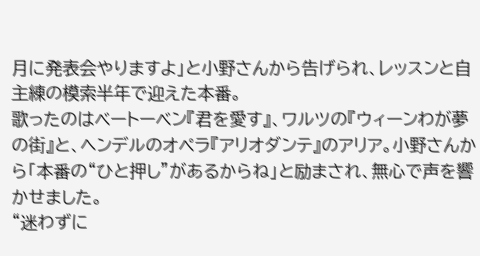月に発表会やりますよ」と小野さんから告げられ、レッスンと自主練の模索半年で迎えた本番。
歌ったのはベートーベン『君を愛す』、ワルツの『ウィーンわが夢の街』と、ヘンデルのオペラ『アリオダンテ』のアリア。小野さんから「本番の“ひと押し”があるからね」と励まされ、無心で声を響かせました。
“迷わずに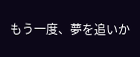もう一度、夢を追いか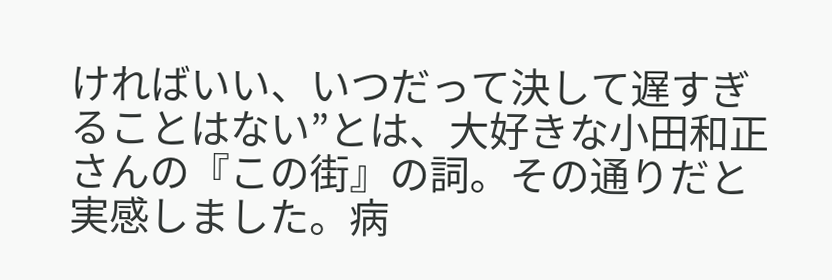ければいい、いつだって決して遅すぎることはない”とは、大好きな小田和正さんの『この街』の詞。その通りだと実感しました。病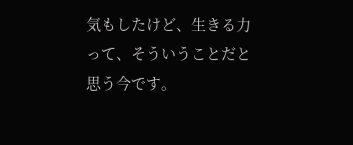気もしたけど、生きる力って、そういうことだと思う今です。